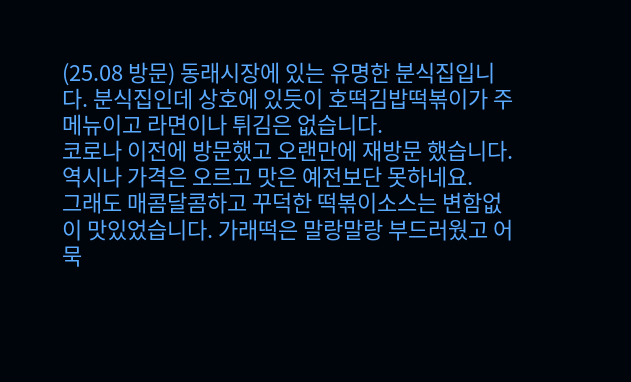(25.08 방문) 동래시장에 있는 유명한 분식집입니다. 분식집인데 상호에 있듯이 호떡김밥떡볶이가 주메뉴이고 라면이나 튀김은 없습니다.
코로나 이전에 방문했고 오랜만에 재방문 했습니다. 역시나 가격은 오르고 맛은 예전보단 못하네요.
그래도 매콤달콤하고 꾸덕한 떡볶이소스는 변함없이 맛있었습니다. 가래떡은 말랑말랑 부드러웠고 어묵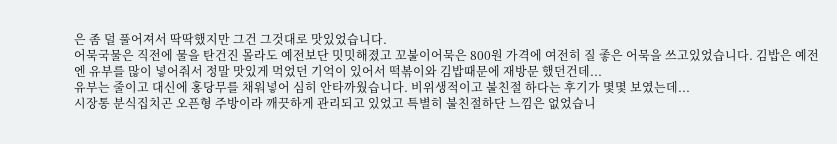은 좀 덜 풀어져서 딱딱했지만 그건 그것대로 맛있었습니다.
어묵국물은 직전에 물을 탄건진 몰라도 예전보단 밋밋해졌고 꼬불이어묵은 800원 가격에 여전히 질 좋은 어묵을 쓰고있었습니다. 김밥은 예전엔 유부를 많이 넣어줘서 정말 맛있게 먹었던 기억이 있어서 떡볶이와 김밥때문에 재방문 했던건데...
유부는 줄이고 대신에 홍당무를 채워넣어 심히 안타까웠습니다. 비위생적이고 불친절 하다는 후기가 몇몇 보였는데...
시장통 분식집치곤 오픈형 주방이라 깨끗하게 관리되고 있었고 특별히 불친절하단 느낌은 없었습니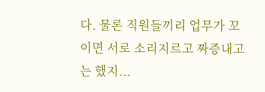다. 물론 직원들끼리 업무가 꼬이면 서로 소리지르고 짜증내고는 했지...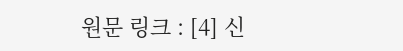원문 링크 : [4] 신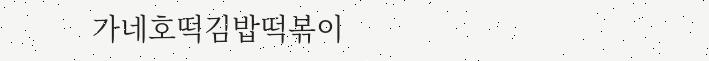가네호떡김밥떡볶이